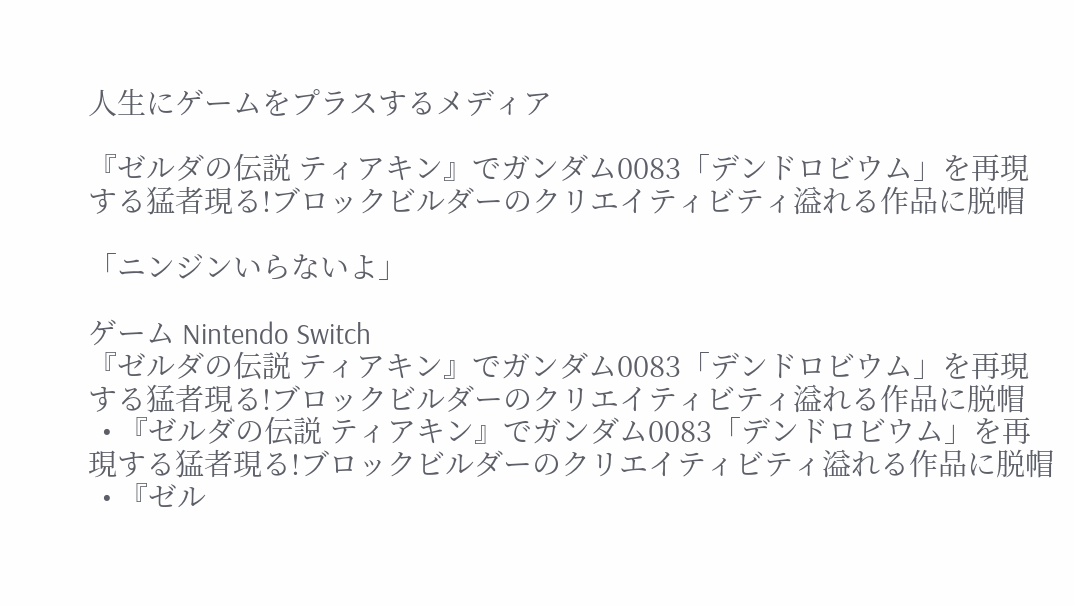人生にゲームをプラスするメディア

『ゼルダの伝説 ティアキン』でガンダム0083「デンドロビウム」を再現する猛者現る!ブロックビルダーのクリエイティビティ溢れる作品に脱帽

「ニンジンいらないよ」

ゲーム Nintendo Switch
『ゼルダの伝説 ティアキン』でガンダム0083「デンドロビウム」を再現する猛者現る!ブロックビルダーのクリエイティビティ溢れる作品に脱帽
  • 『ゼルダの伝説 ティアキン』でガンダム0083「デンドロビウム」を再現する猛者現る!ブロックビルダーのクリエイティビティ溢れる作品に脱帽
  • 『ゼル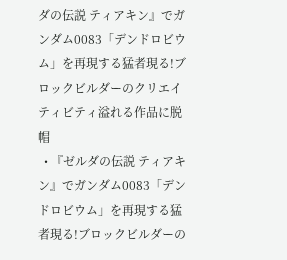ダの伝説 ティアキン』でガンダム0083「デンドロビウム」を再現する猛者現る!ブロックビルダーのクリエイティビティ溢れる作品に脱帽
  • 『ゼルダの伝説 ティアキン』でガンダム0083「デンドロビウム」を再現する猛者現る!ブロックビルダーの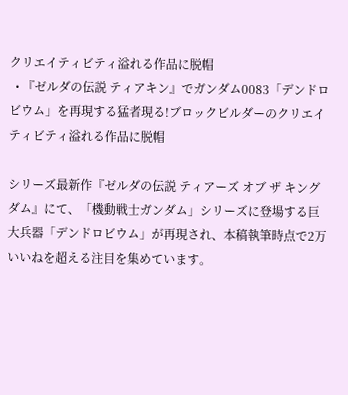クリエイティビティ溢れる作品に脱帽
  • 『ゼルダの伝説 ティアキン』でガンダム0083「デンドロビウム」を再現する猛者現る!ブロックビルダーのクリエイティビティ溢れる作品に脱帽

シリーズ最新作『ゼルダの伝説 ティアーズ オブ ザ キングダム』にて、「機動戦士ガンダム」シリーズに登場する巨大兵器「デンドロビウム」が再現され、本稿執筆時点で2万いいねを超える注目を集めています。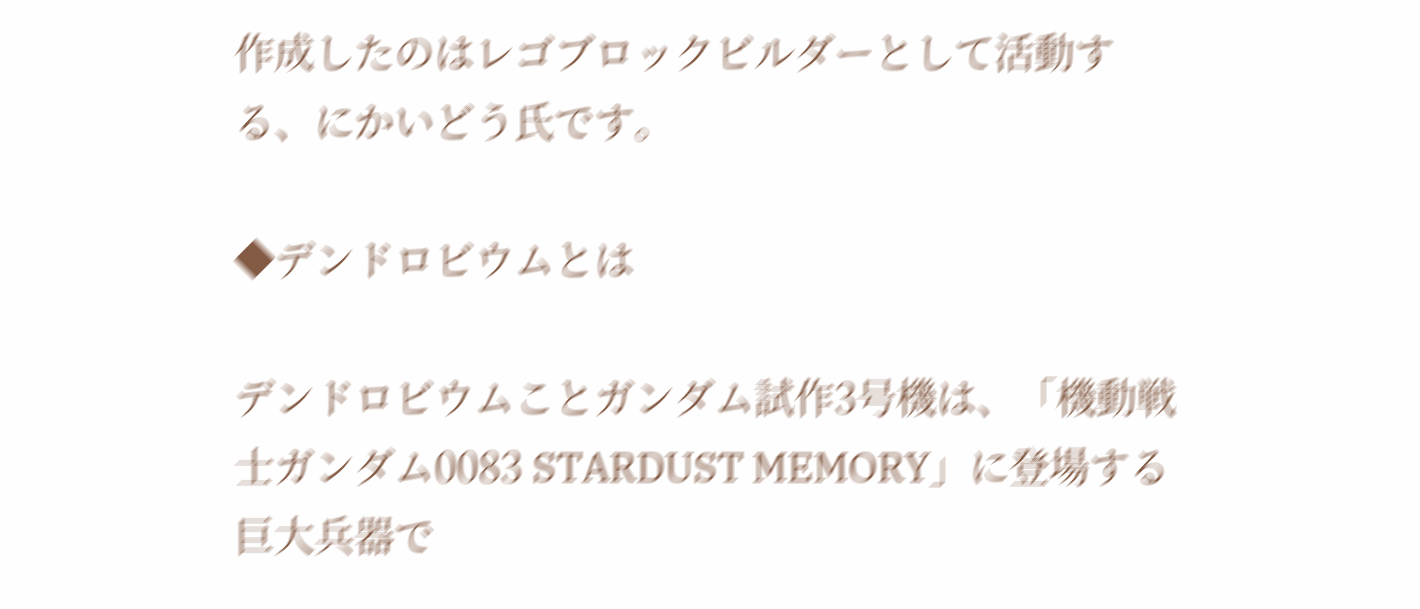作成したのはレゴブロックビルダーとして活動する、にかいどう氏です。

◆デンドロビウムとは

デンドロビウムことガンダム試作3号機は、「機動戦士ガンダム0083 STARDUST MEMORY」に登場する巨大兵器で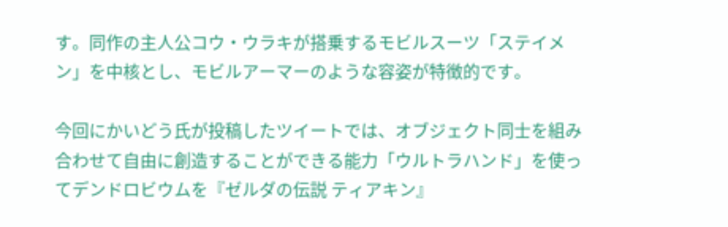す。同作の主人公コウ・ウラキが搭乗するモビルスーツ「ステイメン」を中核とし、モビルアーマーのような容姿が特徴的です。

今回にかいどう氏が投稿したツイートでは、オブジェクト同士を組み合わせて自由に創造することができる能力「ウルトラハンド」を使ってデンドロビウムを『ゼルダの伝説 ティアキン』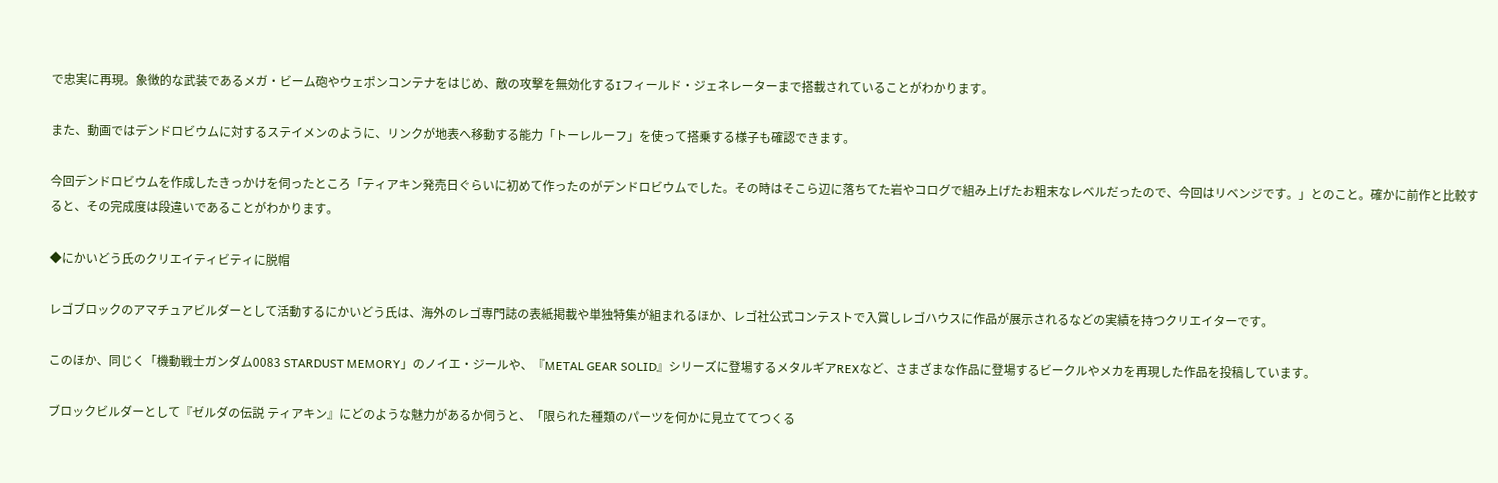で忠実に再現。象徴的な武装であるメガ・ビーム砲やウェポンコンテナをはじめ、敵の攻撃を無効化するIフィールド・ジェネレーターまで搭載されていることがわかります。

また、動画ではデンドロビウムに対するステイメンのように、リンクが地表へ移動する能力「トーレルーフ」を使って搭乗する様子も確認できます。

今回デンドロビウムを作成したきっかけを伺ったところ「ティアキン発売日ぐらいに初めて作ったのがデンドロビウムでした。その時はそこら辺に落ちてた岩やコログで組み上げたお粗末なレベルだったので、今回はリベンジです。」とのこと。確かに前作と比較すると、その完成度は段違いであることがわかります。

◆にかいどう氏のクリエイティビティに脱帽

レゴブロックのアマチュアビルダーとして活動するにかいどう氏は、海外のレゴ専門誌の表紙掲載や単独特集が組まれるほか、レゴ社公式コンテストで入賞しレゴハウスに作品が展示されるなどの実績を持つクリエイターです。

このほか、同じく「機動戦士ガンダム0083 STARDUST MEMORY」のノイエ・ジールや、『METAL GEAR SOLID』シリーズに登場するメタルギアREXなど、さまざまな作品に登場するビークルやメカを再現した作品を投稿しています。

ブロックビルダーとして『ゼルダの伝説 ティアキン』にどのような魅力があるか伺うと、「限られた種類のパーツを何かに見立ててつくる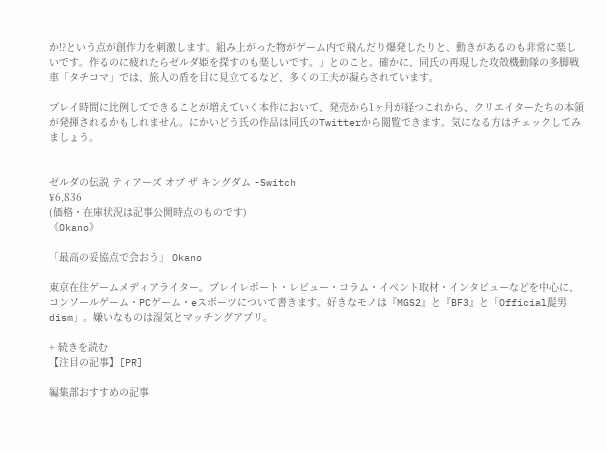か!?という点が創作力を刺激します。組み上がった物がゲーム内で飛んだり爆発したりと、動きがあるのも非常に楽しいです。作るのに疲れたらゼルダ姫を探すのも楽しいです。」とのこと。確かに、同氏の再現した攻殻機動隊の多脚戦車「タチコマ」では、旅人の盾を目に見立てるなど、多くの工夫が凝らされています。

プレイ時間に比例してできることが増えていく本作において、発売から1ヶ月が経つこれから、クリエイターたちの本領が発揮されるかもしれません。にかいどう氏の作品は同氏のTwitterから閲覧できます。気になる方はチェックしてみましょう。


ゼルダの伝説 ティアーズ オブ ザ キングダム -Switch
¥6,836
(価格・在庫状況は記事公開時点のものです)
《Okano》

「最高の妥協点で会おう」 Okano

東京在住ゲームメディアライター。プレイレポート・レビュー・コラム・イベント取材・インタビューなどを中心に、コンソールゲーム・PCゲーム・eスポーツについて書きます。好きなモノは『MGS2』と『BF3』と「Official髭男dism」。嫌いなものは湿気とマッチングアプリ。

+ 続きを読む
【注目の記事】[PR]

編集部おすすめの記事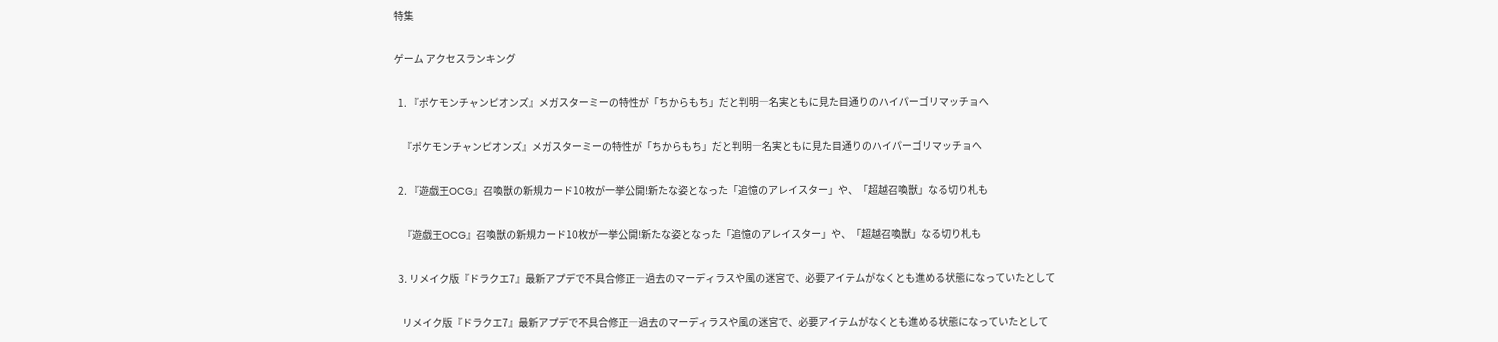特集

ゲーム アクセスランキング

  1. 『ポケモンチャンピオンズ』メガスターミーの特性が「ちからもち」だと判明―名実ともに見た目通りのハイパーゴリマッチョへ

    『ポケモンチャンピオンズ』メガスターミーの特性が「ちからもち」だと判明―名実ともに見た目通りのハイパーゴリマッチョへ

  2. 『遊戯王OCG』召喚獣の新規カード10枚が一挙公開!新たな姿となった「追憶のアレイスター」や、「超越召喚獣」なる切り札も

    『遊戯王OCG』召喚獣の新規カード10枚が一挙公開!新たな姿となった「追憶のアレイスター」や、「超越召喚獣」なる切り札も

  3. リメイク版『ドラクエ7』最新アプデで不具合修正―過去のマーディラスや風の迷宮で、必要アイテムがなくとも進める状態になっていたとして

    リメイク版『ドラクエ7』最新アプデで不具合修正―過去のマーディラスや風の迷宮で、必要アイテムがなくとも進める状態になっていたとして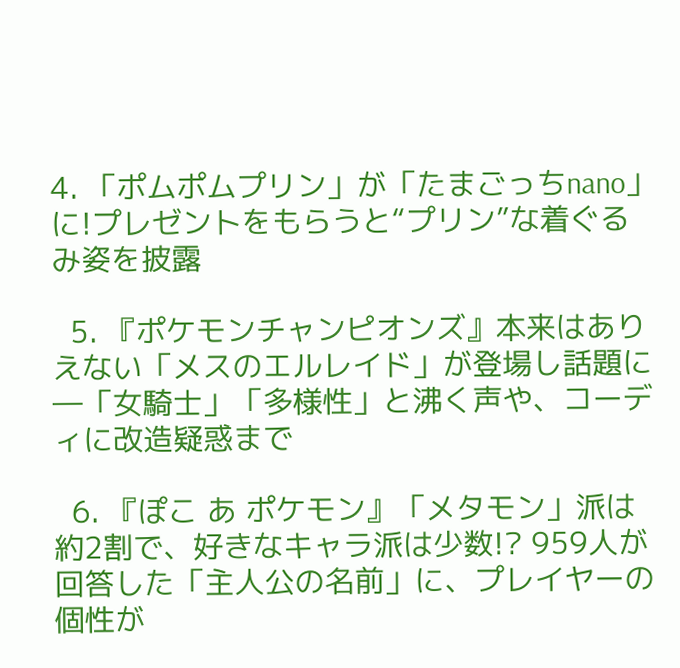4. 「ポムポムプリン」が「たまごっちnano」に!プレゼントをもらうと“プリン”な着ぐるみ姿を披露

  5. 『ポケモンチャンピオンズ』本来はありえない「メスのエルレイド」が登場し話題に―「女騎士」「多様性」と沸く声や、コーディに改造疑惑まで

  6. 『ぽこ あ ポケモン』「メタモン」派は約2割で、好きなキャラ派は少数!? 959人が回答した「主人公の名前」に、プレイヤーの個性が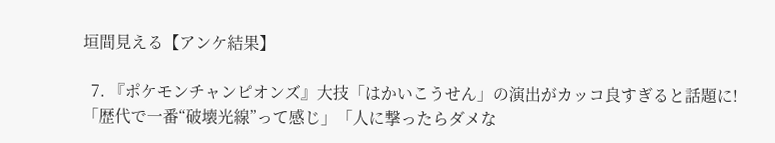垣間見える【アンケ結果】

  7. 『ポケモンチャンピオンズ』大技「はかいこうせん」の演出がカッコ良すぎると話題に!「歴代で一番“破壊光線”って感じ」「人に撃ったらダメな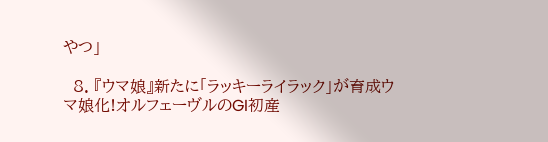やつ」

  8. 『ウマ娘』新たに「ラッキーライラック」が育成ウマ娘化!オルフェーヴルのGI初産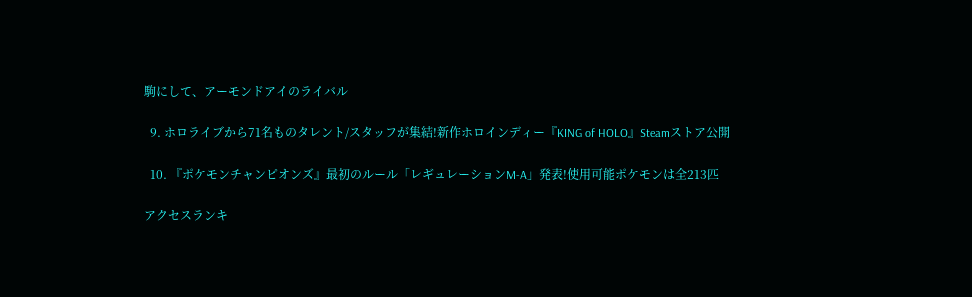駒にして、アーモンドアイのライバル

  9. ホロライブから71名ものタレント/スタッフが集結!新作ホロインディー『KING of HOLO』Steamストア公開

  10. 『ポケモンチャンピオンズ』最初のルール「レギュレーションM-A」発表!使用可能ポケモンは全213匹

アクセスランキ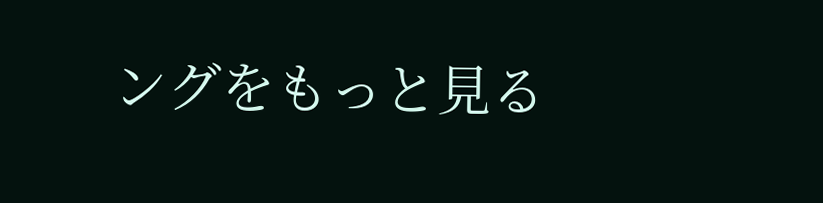ングをもっと見る